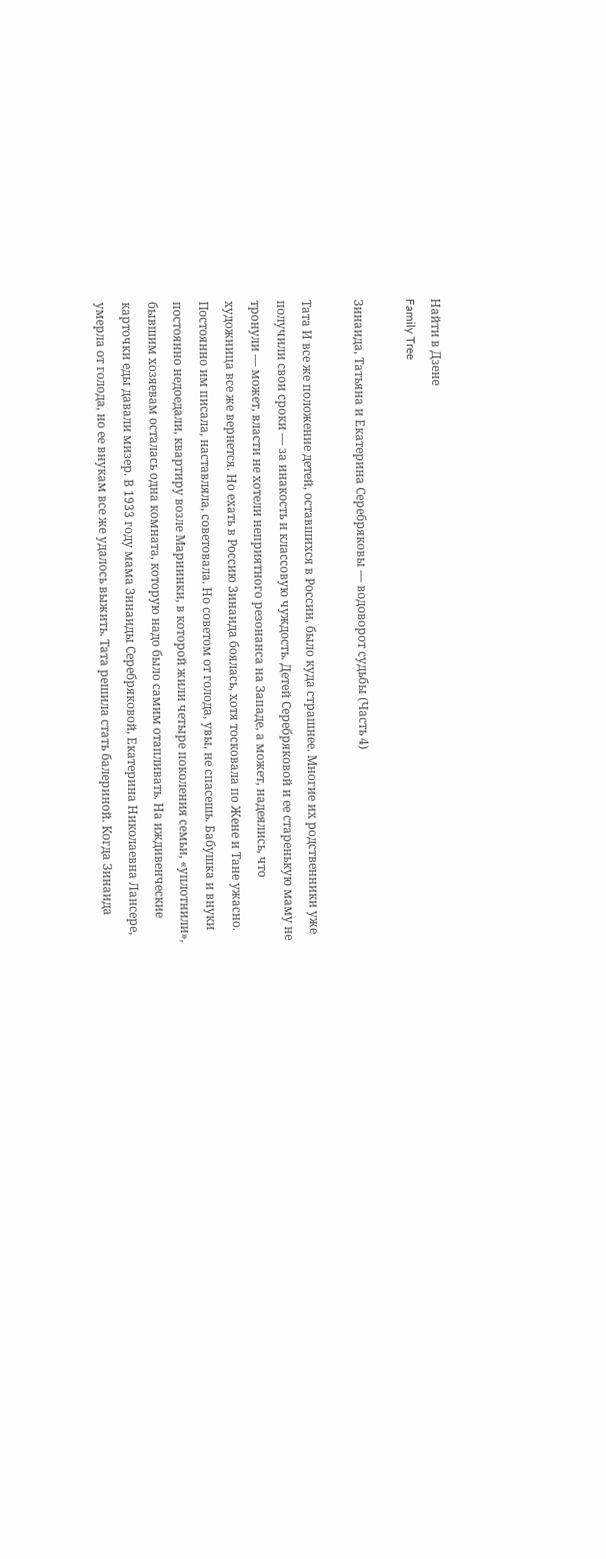Найти в Дзене
Family Tree

Зинаида, Татьяна и Екатерина Серебряковы — водоворот судьбы (Часть 4)

Тата И все же положение детей, оставшихся в России, было куда страшнее. Многие их родственники уже получили свои сроки — за инакость и классовую чуждость. Детей Серебряковой и ее старенькую маму не тронули — может, власти не хотели неприятного резонанса на Западе, а может, надеялись, что художница все же вернется. Но ехать в Россию Зинаида боялась, хотя тосковала по Жене и Тане ужасно. Постоянно им писала, наставляла, советовала. Но советом от голода, увы, не спасешь. Бабушка и внуки постоянно недоедали, квартиру возле Мариинки, в которой жили четыре поколения семьи, «уплотнили», бывшим хозяевам осталась одна комната, которую надо было самим отапливать. На иждивенческие карточки еды давали мизер. В 1933 году мама Зинаиды Серебряковой, Екатерина Николаевна Лансере, умерла от голода, но ее внукам все же удалось выжить. Тата решила стать балериной. Когда Зинаида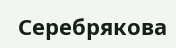Серебрякова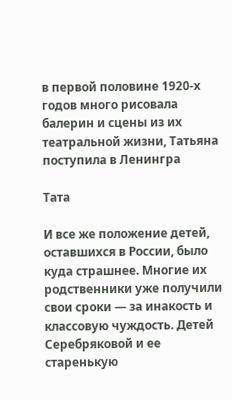в первой половине 1920-х годов много рисовала балерин и сцены из их театральной жизни, Татьяна поступила в Ленингра

Тата

И все же положение детей, оставшихся в России, было куда страшнее. Многие их родственники уже получили свои сроки — за инакость и классовую чуждость. Детей Серебряковой и ее старенькую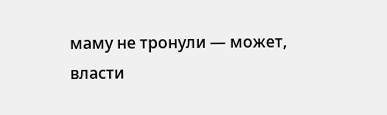маму не тронули — может, власти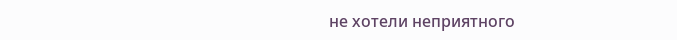не хотели неприятного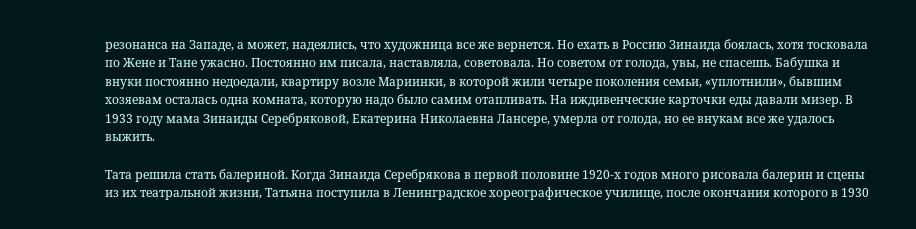резонанса на Западе, а может, надеялись, что художница все же вернется. Но ехать в Россию Зинаида боялась, хотя тосковала по Жене и Тане ужасно. Постоянно им писала, наставляла, советовала. Но советом от голода, увы, не спасешь. Бабушка и внуки постоянно недоедали, квартиру возле Мариинки, в которой жили четыре поколения семьи, «уплотнили», бывшим хозяевам осталась одна комната, которую надо было самим отапливать. На иждивенческие карточки еды давали мизер. В 1933 году мама Зинаиды Серебряковой, Екатерина Николаевна Лансере, умерла от голода, но ее внукам все же удалось выжить.

Тата решила стать балериной. Когда Зинаида Серебрякова в первой половине 1920-х годов много рисовала балерин и сцены из их театральной жизни, Татьяна поступила в Ленинградское хореографическое училище, после окончания которого в 1930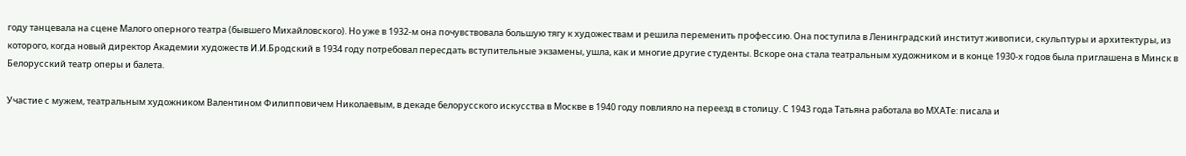году танцевала на сцене Малого оперного театра (бывшего Михайловского). Но уже в 1932-м она почувствовала большую тягу к художествам и решила переменить профессию. Она поступила в Ленинградский институт живописи, скульптуры и архитектуры, из которого, когда новый директор Академии художеств И.И.Бродский в 1934 году потребовал пересдать вступительные экзамены, ушла, как и многие другие студенты. Вскоре она стала театральным художником и в конце 1930-х годов была приглашена в Минск в Белорусский театр оперы и балета.

Участие с мужем, театральным художником Валентином Филипповичем Николаевым, в декаде белорусского искусства в Москве в 1940 году повлияло на переезд в столицу. С 1943 года Татьяна работала во МХАТе: писала и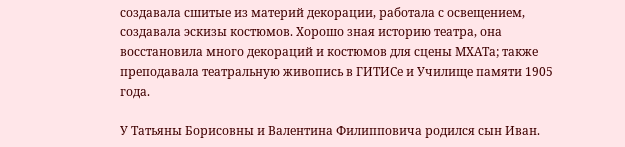создавала сшитые из материй декорации, работала с освещением, создавала эскизы костюмов. Хорошо зная историю театра, она восстановила много декораций и костюмов для сцены МХАТа; также преподавала театральную живопись в ГИТИСе и Училище памяти 1905 года.

У Татьяны Борисовны и Валентина Филипповича родился сын Иван.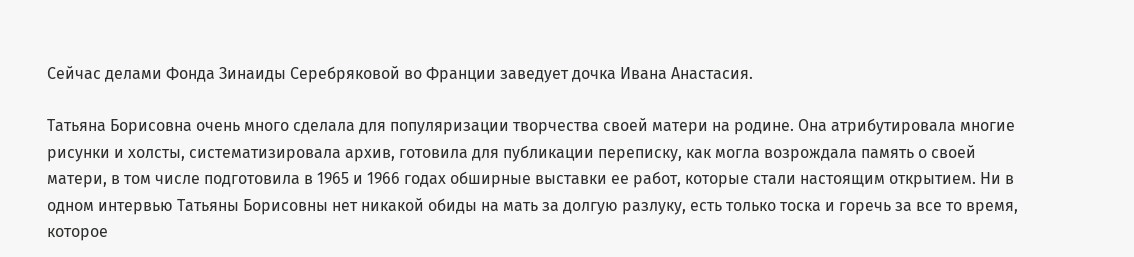Сейчас делами Фонда Зинаиды Серебряковой во Франции заведует дочка Ивана Анастасия.

Татьяна Борисовна очень много сделала для популяризации творчества своей матери на родине. Она атрибутировала многие рисунки и холсты, систематизировала архив, готовила для публикации переписку, как могла возрождала память о своей матери, в том числе подготовила в 1965 и 1966 годах обширные выставки ее работ, которые стали настоящим открытием. Ни в одном интервью Татьяны Борисовны нет никакой обиды на мать за долгую разлуку, есть только тоска и горечь за все то время, которое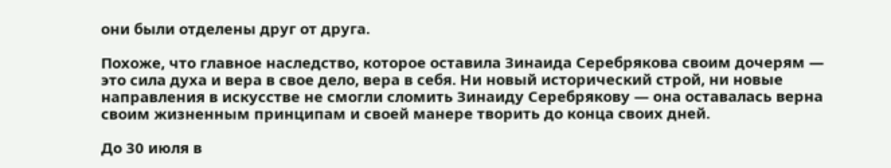они были отделены друг от друга.

Похоже, что главное наследство, которое оставила Зинаида Серебрякова своим дочерям — это сила духа и вера в свое дело, вера в себя. Ни новый исторический строй, ни новые направления в искусстве не смогли сломить Зинаиду Серебрякову — она оставалась верна своим жизненным принципам и своей манере творить до конца своих дней.

До 30 июля в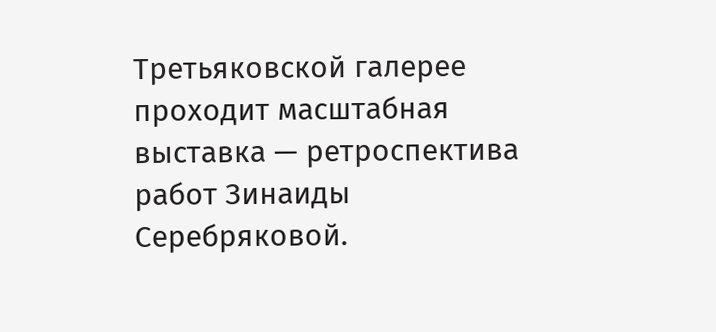Третьяковской галерее проходит масштабная выставка — ретроспектива работ Зинаиды Серебряковой.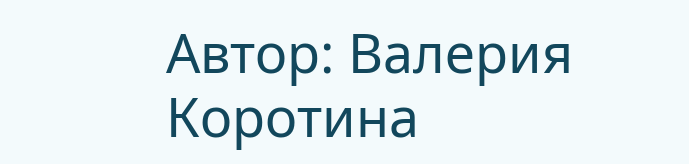Автор: Валерия Коротина